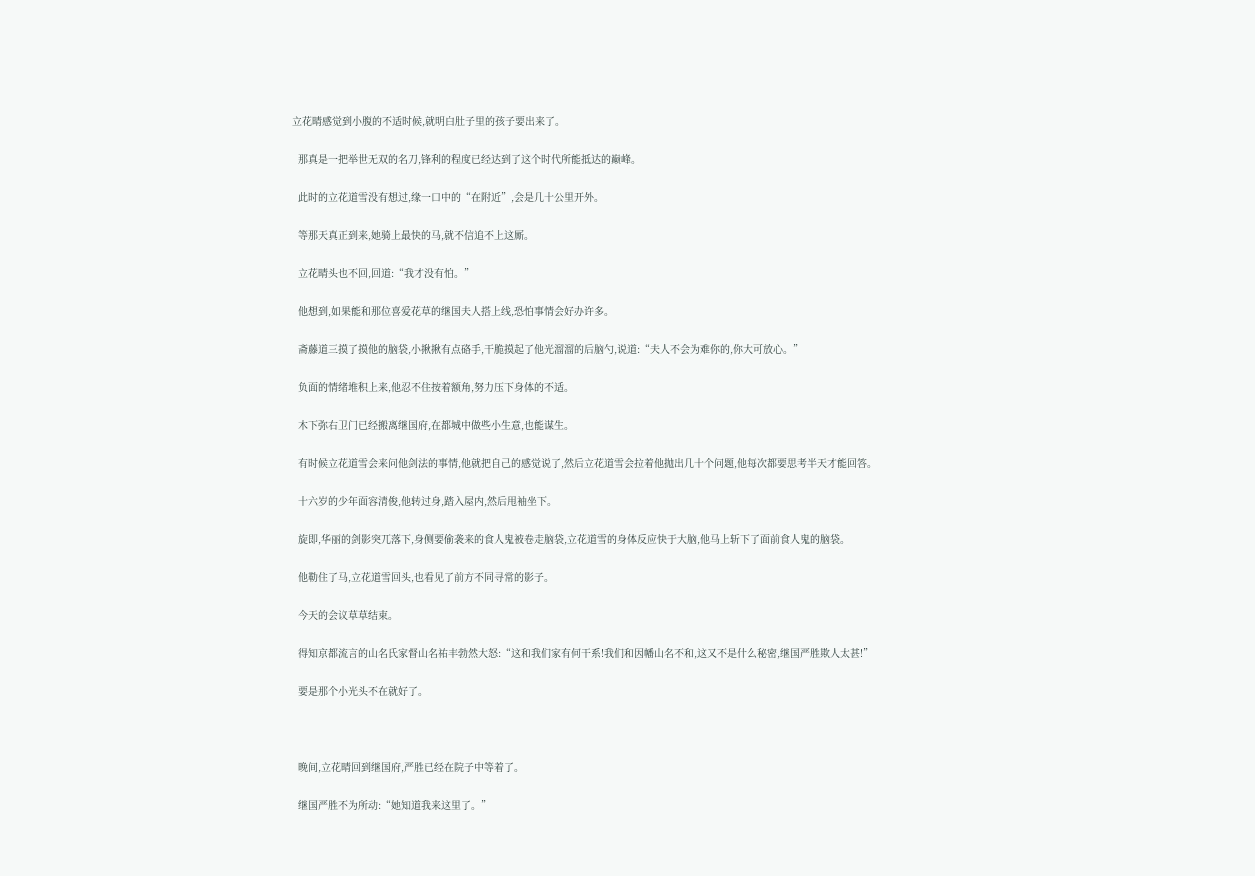立花晴感觉到小腹的不适时候,就明白肚子里的孩子要出来了。

  那真是一把举世无双的名刀,锋利的程度已经达到了这个时代所能抵达的巅峰。

  此时的立花道雪没有想过,缘一口中的“在附近”,会是几十公里开外。

  等那天真正到来,她骑上最快的马,就不信追不上这厮。

  立花晴头也不回,回道:“我才没有怕。”

  他想到,如果能和那位喜爱花草的继国夫人搭上线,恐怕事情会好办许多。

  斋藤道三摸了摸他的脑袋,小揪揪有点硌手,干脆摸起了他光溜溜的后脑勺,说道:“夫人不会为难你的,你大可放心。”

  负面的情绪堆积上来,他忍不住按着额角,努力压下身体的不适。

  木下弥右卫门已经搬离继国府,在都城中做些小生意,也能谋生。

  有时候立花道雪会来问他剑法的事情,他就把自己的感觉说了,然后立花道雪会拉着他抛出几十个问题,他每次都要思考半天才能回答。

  十六岁的少年面容清俊,他转过身,踏入屋内,然后甩袖坐下。

  旋即,华丽的剑影突兀落下,身侧要偷袭来的食人鬼被卷走脑袋,立花道雪的身体反应快于大脑,他马上斩下了面前食人鬼的脑袋。

  他勒住了马,立花道雪回头,也看见了前方不同寻常的影子。

  今天的会议草草结束。

  得知京都流言的山名氏家督山名祐丰勃然大怒:“这和我们家有何干系!我们和因幡山名不和,这又不是什么秘密,继国严胜欺人太甚!”

  要是那个小光头不在就好了。



  晚间,立花晴回到继国府,严胜已经在院子中等着了。

  继国严胜不为所动:“她知道我来这里了。”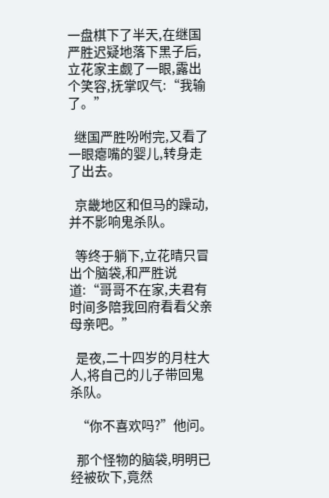一盘棋下了半天,在继国严胜迟疑地落下黑子后,立花家主觑了一眼,露出个笑容,抚掌叹气:“我输了。”

  继国严胜吩咐完,又看了一眼瘪嘴的婴儿,转身走了出去。

  京畿地区和但马的躁动,并不影响鬼杀队。

  等终于躺下,立花晴只冒出个脑袋,和严胜说道:“哥哥不在家,夫君有时间多陪我回府看看父亲母亲吧。”

  是夜,二十四岁的月柱大人,将自己的儿子带回鬼杀队。

  “你不喜欢吗?”他问。

  那个怪物的脑袋,明明已经被砍下,竟然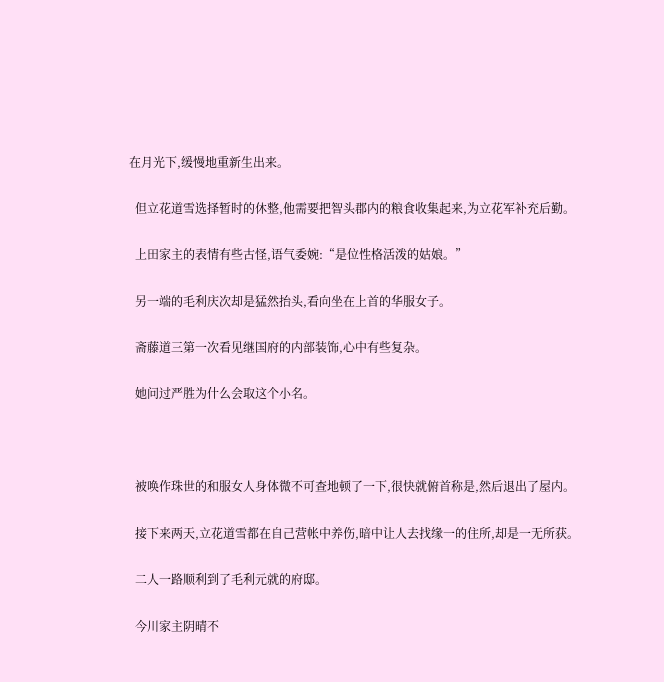在月光下,缓慢地重新生出来。

  但立花道雪选择暂时的休整,他需要把智头郡内的粮食收集起来,为立花军补充后勤。

  上田家主的表情有些古怪,语气委婉:“是位性格活泼的姑娘。”

  另一端的毛利庆次却是猛然抬头,看向坐在上首的华服女子。

  斋藤道三第一次看见继国府的内部装饰,心中有些复杂。

  她问过严胜为什么会取这个小名。



  被唤作珠世的和服女人身体微不可查地顿了一下,很快就俯首称是,然后退出了屋内。

  接下来两天,立花道雪都在自己营帐中养伤,暗中让人去找缘一的住所,却是一无所获。

  二人一路顺利到了毛利元就的府邸。

  今川家主阴晴不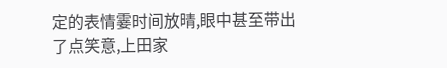定的表情霎时间放晴,眼中甚至带出了点笑意,上田家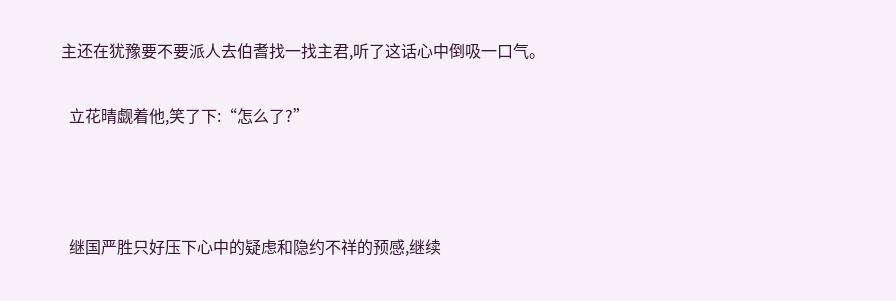主还在犹豫要不要派人去伯耆找一找主君,听了这话心中倒吸一口气。

  立花晴觑着他,笑了下:“怎么了?”



  继国严胜只好压下心中的疑虑和隐约不祥的预感,继续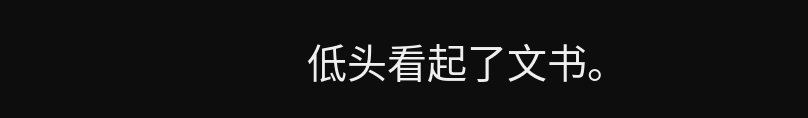低头看起了文书。